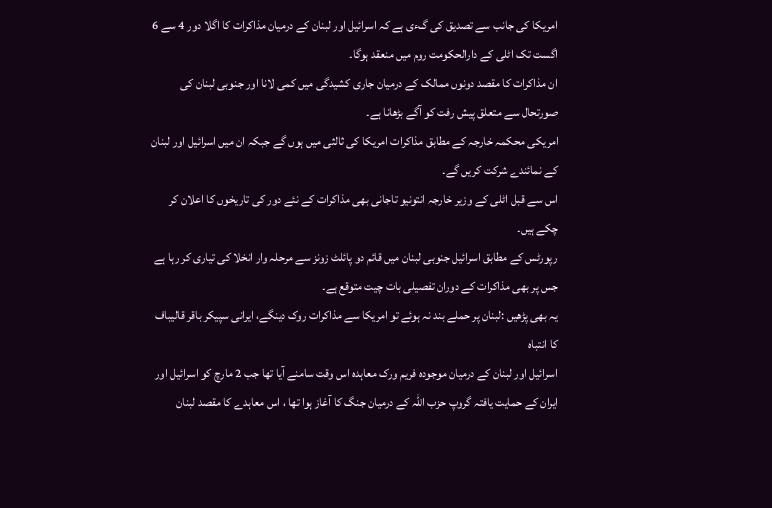امریکا کی جانب سے تصدیق کی گءی ہے کہ اسرائیل اور لبنان کے درمیان مذاکرات کا اگلا دور 4 سے 6 اگست تک اٹلی کے دارالحکومت روم میں منعقد ہوگا۔
ان مذاکرات کا مقصد دونوں ممالک کے درمیان جاری کشیدگی میں کمی لانا اور جنوبی لبنان کی صورتحال سے متعلق پیش رفت کو آگے بڑھانا ہے۔
امریکی محکمہ خارجہ کے مطابق مذاکرات امریکا کی ثالثی میں ہوں گے جبکہ ان میں اسرائیل اور لبنان کے نمائندے شرکت کریں گے۔
اس سے قبل اٹلی کے وزیر خارجہ انتونیو تاجانی بھی مذاکرات کے نئے دور کی تاریخوں کا اعلان کر چکے ہیں۔
رپورٹس کے مطابق اسرائیل جنوبی لبنان میں قائم دو پائلٹ زونز سے مرحلہ وار انخلا کی تیاری کر رہا ہے جس پر بھی مذاکرات کے دوران تفصیلی بات چیت متوقع ہے۔
یہ بھی پڑھیں :لبنان پر حملے بند نہ ہوئے تو امریکا سے مذاکرات روک دینگے، ایرانی سپیکر باقر قالیباف کا انتباہ
اسرائیل اور لبنان کے درمیان موجودہ فریم ورک معاہدہ اس وقت سامنے آیا تھا جب 2 مارچ کو اسرائیل اور ایران کے حمایت یافتہ گروپ حزب اللہ کے درمیان جنگ کا آغاز ہوا تھا ، اس معاہدے کا مقصد لبنان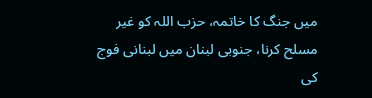میں جنگ کا خاتمہ، حزب اللہ کو غیر مسلح کرنا، جنوبی لبنان میں لبنانی فوج کی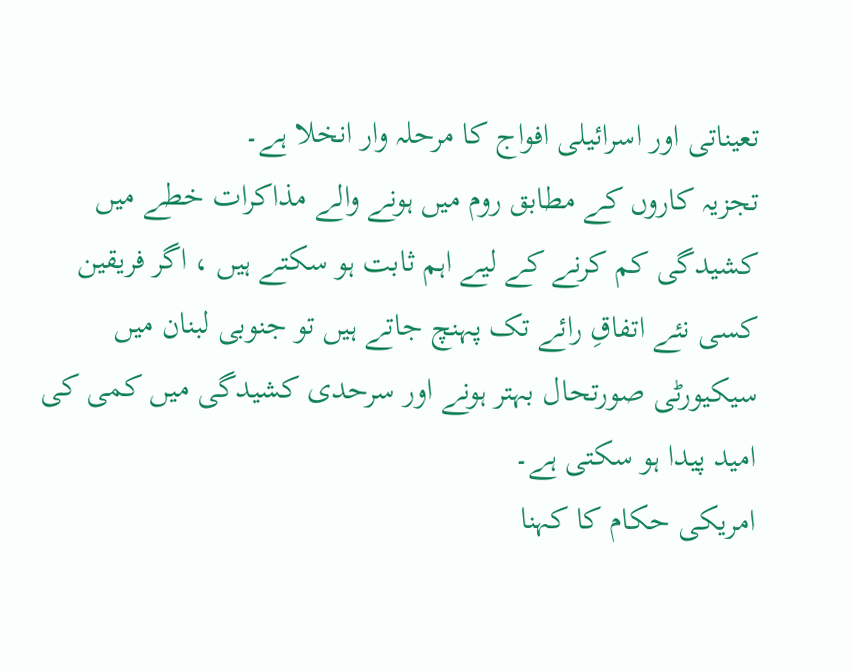تعیناتی اور اسرائیلی افواج کا مرحلہ وار انخلا ہے۔
تجزیہ کاروں کے مطابق روم میں ہونے والے مذاکرات خطے میں کشیدگی کم کرنے کے لیے اہم ثابت ہو سکتے ہیں ، اگر فریقین کسی نئے اتفاقِ رائے تک پہنچ جاتے ہیں تو جنوبی لبنان میں سیکیورٹی صورتحال بہتر ہونے اور سرحدی کشیدگی میں کمی کی امید پیدا ہو سکتی ہے۔
امریکی حکام کا کہنا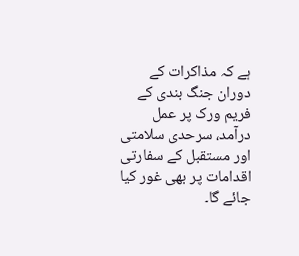ہے کہ مذاکرات کے دوران جنگ بندی کے فریم ورک پر عمل درآمد، سرحدی سلامتی اور مستقبل کے سفارتی اقدامات پر بھی غور کیا جائے گا۔